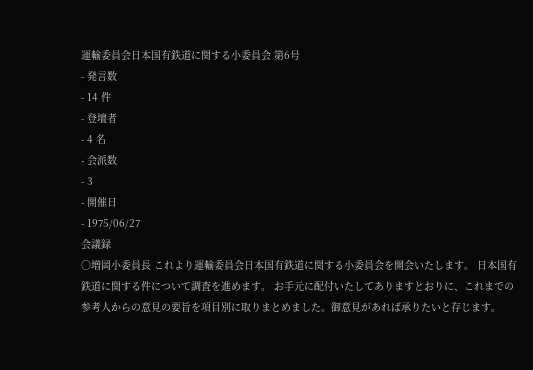運輸委員会日本国有鉄道に関する小委員会 第6号
- 発言数
- 14 件
- 登壇者
- 4 名
- 会派数
- 3
- 開催日
- 1975/06/27
会議録
○増岡小委員長 これより運輸委員会日本国有鉄道に関する小委員会を開会いたします。 日本国有鉄道に関する件について調査を進めます。 お手元に配付いたしてありますとおりに、これまでの参考人からの意見の要旨を項目別に取りまとめました。御意見があれば承りたいと存じます。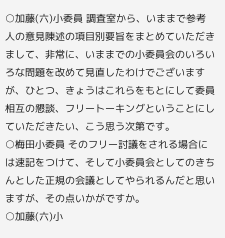○加藤(六)小委員 調査室から、いままで参考人の意見陳述の項目別要旨をまとめていただきまして、非常に、いままでの小委員会のいろいろな問題を改めて見直したわけでございますが、ひとつ、きょうはこれらをもとにして委員相互の懇談、フリートーキングということにしていただきたい、こう思う次第です。
○梅田小委員 そのフリー討議をされる場合には速記をつけて、そして小委員会としてのきちんとした正規の会議としてやられるんだと思いますが、その点いかがですか。
○加藤(六)小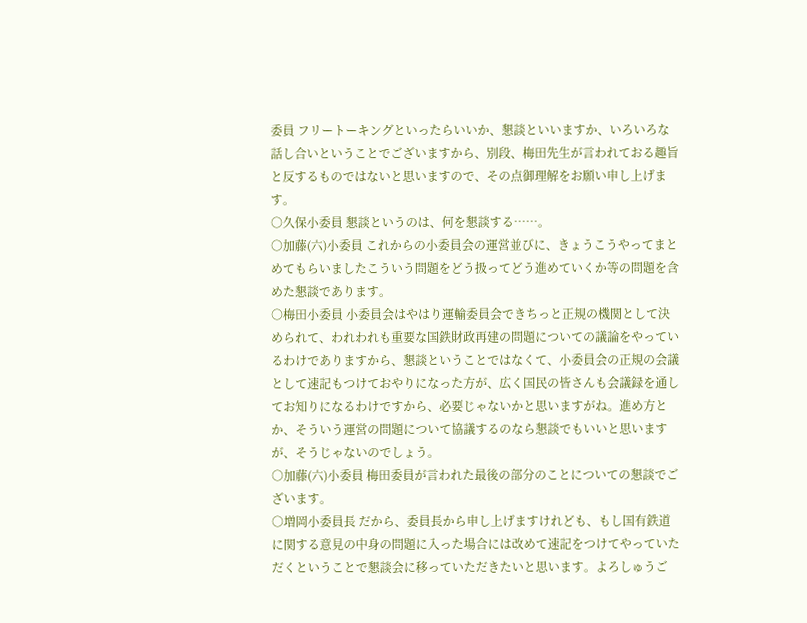委員 フリートーキングといったらいいか、懇談といいますか、いろいろな話し合いということでございますから、別段、梅田先生が言われておる趣旨と反するものではないと思いますので、その点御理解をお願い申し上げます。
○久保小委員 懇談というのは、何を懇談する……。
○加藤(六)小委員 これからの小委員会の運営並びに、きょうこうやってまとめてもらいましたこういう問題をどう扱ってどう進めていくか等の問題を含めた懇談であります。
○梅田小委員 小委員会はやはり運輸委員会できちっと正規の機関として決められて、われわれも重要な国鉄財政再建の問題についての議論をやっているわけでありますから、懇談ということではなくて、小委員会の正規の会議として速記もつけておやりになった方が、広く国民の皆さんも会議録を通してお知りになるわけですから、必要じゃないかと思いますがね。進め方とか、そういう運営の問題について協議するのなら懇談でもいいと思いますが、そうじゃないのでしょう。
○加藤(六)小委員 梅田委員が言われた最後の部分のことについての懇談でございます。
○増岡小委員長 だから、委員長から申し上げますけれども、もし国有鉄道に関する意見の中身の問題に入った場合には改めて速記をつけてやっていただくということで懇談会に移っていただきたいと思います。よろしゅうご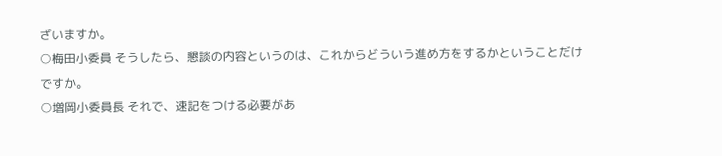ざいますか。
○梅田小委員 そうしたら、懇談の内容というのは、これからどういう進め方をするかということだけですか。
○増岡小委員長 それで、速記をつける必要があ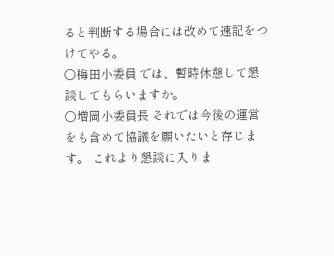ると判断する場合には改めて速記をつけてやる。
○梅田小委員 では、暫時休憩して懇談してもらいますか。
○増岡小委員長 それでは今後の運営をも含めて協議を願いたいと存じます。 これより懇談に入りま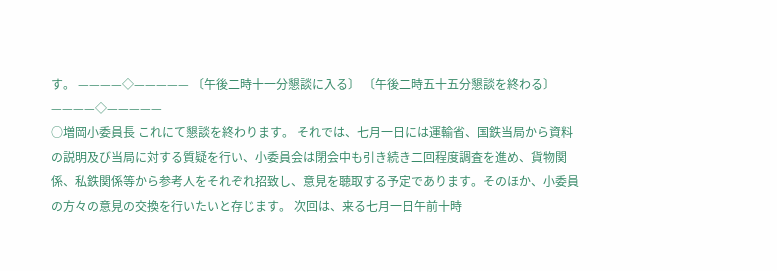す。 ————◇————— 〔午後二時十一分懇談に入る〕 〔午後二時五十五分懇談を終わる〕 ————◇—————
○増岡小委員長 これにて懇談を終わります。 それでは、七月一日には運輸省、国鉄当局から資料の説明及び当局に対する質疑を行い、小委員会は閉会中も引き続き二回程度調査を進め、貨物関係、私鉄関係等から参考人をそれぞれ招致し、意見を聴取する予定であります。そのほか、小委員の方々の意見の交換を行いたいと存じます。 次回は、来る七月一日午前十時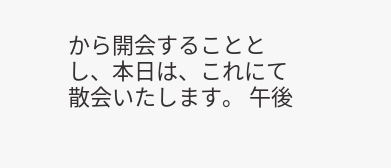から開会することとし、本日は、これにて散会いたします。 午後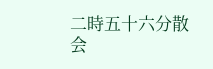二時五十六分散会